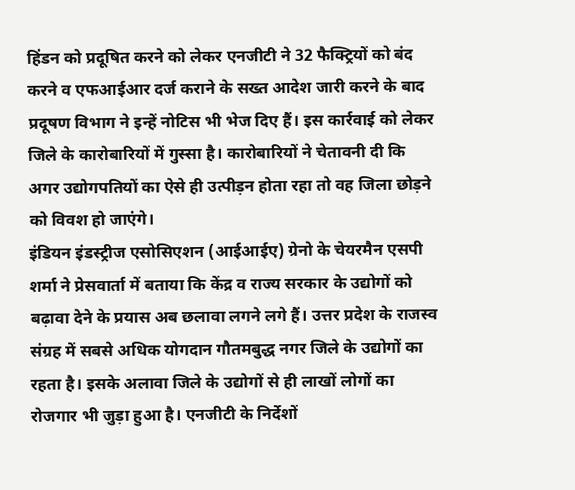हिंडन को प्रदूषित करने को लेकर एनजीटी ने 32 फैक्ट्रियों को बंद करने व एफआईआर दर्ज कराने के सख्त आदेश जारी करने के बाद प्रदूषण विभाग ने इन्हें नोटिस भी भेज दिए हैं। इस कार्रवाई को लेकर जिले के कारोबारियों में गुस्सा है। कारोबारियों ने चेतावनी दी कि अगर उद्योगपतियों का ऐसे ही उत्पीड़न होता रहा तो वह जिला छोड़ने को विवश हो जाएंगे।
इंडियन इंडस्ट्रीज एसोसिएशन (आईआईए) ग्रेनो के चेयरमैन एसपी शर्मा ने प्रेसवार्ता में बताया कि केंद्र व राज्य सरकार के उद्योगों को बढ़ावा देने के प्रयास अब छलावा लगने लगे हैं। उत्तर प्रदेश के राजस्व संग्रह में सबसे अधिक योगदान गौतमबुद्ध नगर जिले के उद्योगों का रहता है। इसके अलावा जिले के उद्योगों से ही लाखों लोगों का रोजगार भी जुड़ा हुआ है। एनजीटी के निर्देशों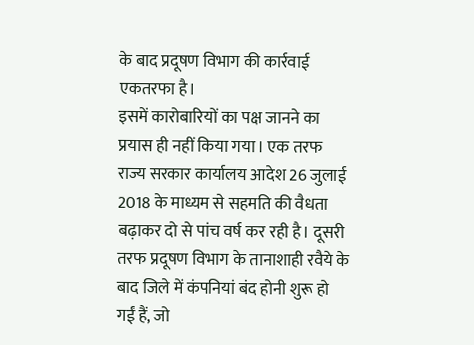के बाद प्रदूषण विभाग की कार्रवाई एकतरफा है।
इसमें कारोबारियों का पक्ष जानने का प्रयास ही नहीं किया गया। एक तरफ राज्य सरकार कार्यालय आदेश 26 जुलाई 2018 के माध्यम से सहमति की वैधता बढ़ाकर दो से पांच वर्ष कर रही है। दूसरी तरफ प्रदूषण विभाग के तानाशाही रवैये के बाद जिले में कंपनियां बंद होनी शुरू हो गईं हैं, जो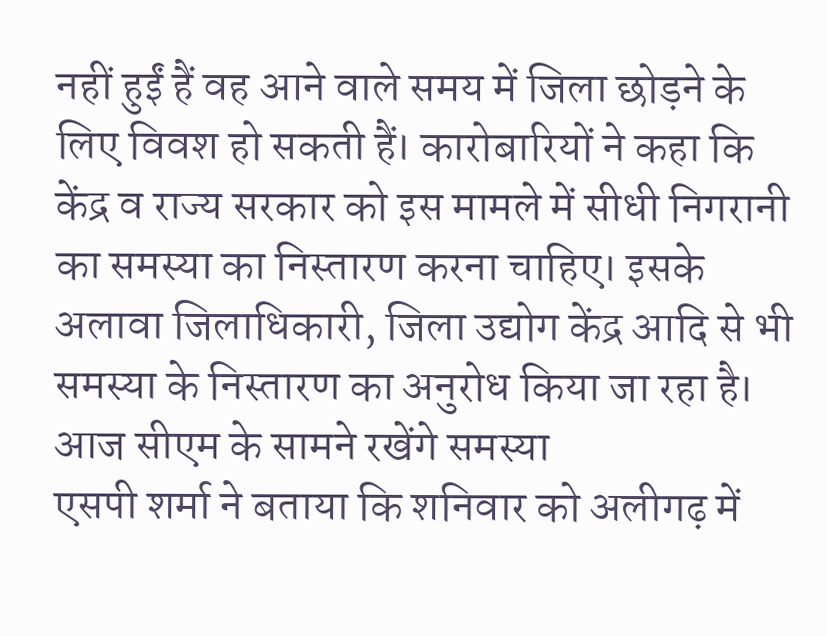नहीं हुईं हैं वह आने वाले समय में जिला छोड़ने के लिए विवश हो सकती हैं। कारोबारियों ने कहा कि केंद्र व राज्य सरकार को इस मामले में सीधी निगरानी का समस्या का निस्तारण करना चाहिए। इसके अलावा जिलाधिकारी, जिला उद्योग केंद्र आदि से भी समस्या के निस्तारण का अनुरोध किया जा रहा है।
आज सीएम के सामने रखेंगे समस्या
एसपी शर्मा ने बताया कि शनिवार को अलीगढ़ में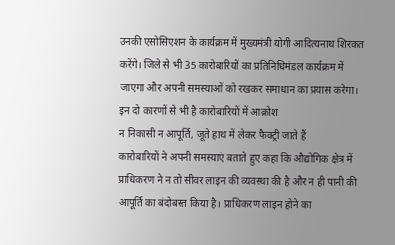उनकी एसोसिएशन के कार्यक्रम में मुख्यमंत्री योगी आदित्यनाथ शिरकत करेंगे। जिले से भी 35 कारोबारियों का प्रतिनिधिमंडल कार्यक्रम में जाएगा और अपनी समस्याओं को रखकर समाधान का प्रयास करेगा।
इन दो कारणों से भी है कारोबारियों में आक्रोश
न निकासी न आपूर्ति, जूते हाथ में लेकर फैक्ट्री जाते हैं
कारोबारियों ने अपनी समस्याएं बताते हुए कहा कि औद्योगिक क्षेत्र में प्राधिकरण ने न तो सीवर लाइन की व्यवस्था की है और न ही पानी की आपूर्ति का बंदोबस्त किया है। प्राधिकरण लाइन होने का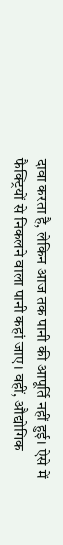दावा करता है, लेकिन आज तक पानी की आपूर्ति नहीं हुई। ऐसे में फैक्ट्रियों से निकलने वाला पानी कहां जाए। वहीं, औद्योगिक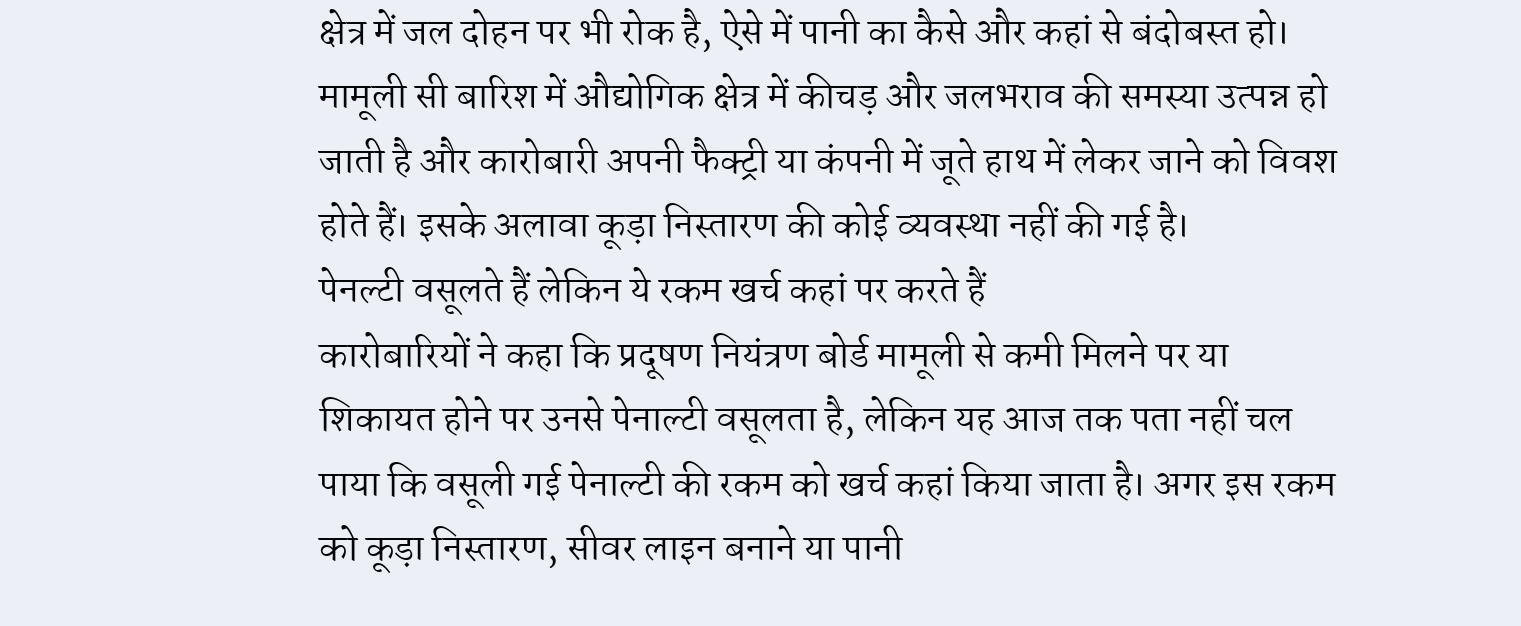क्षेत्र में जल दोहन पर भी रोक है, ऐसे में पानी का कैसे और कहां से बंदोबस्त हो। मामूली सी बारिश में औद्योगिक क्षेत्र में कीचड़ और जलभराव की समस्या उत्पन्न हो जाती है और कारोबारी अपनी फैक्ट्री या कंपनी में जूते हाथ में लेकर जाने को विवश होते हैं। इसके अलावा कूड़ा निस्तारण की कोई व्यवस्था नहीं की गई है।
पेनल्टी वसूलते हैं लेकिन ये रकम खर्च कहां पर करते हैं
कारोबारियों ने कहा कि प्रदूषण नियंत्रण बोर्ड मामूली से कमी मिलने पर या शिकायत होने पर उनसे पेनाल्टी वसूलता है, लेकिन यह आज तक पता नहीं चल पाया कि वसूली गई पेनाल्टी की रकम को खर्च कहां किया जाता है। अगर इस रकम को कूड़ा निस्तारण, सीवर लाइन बनाने या पानी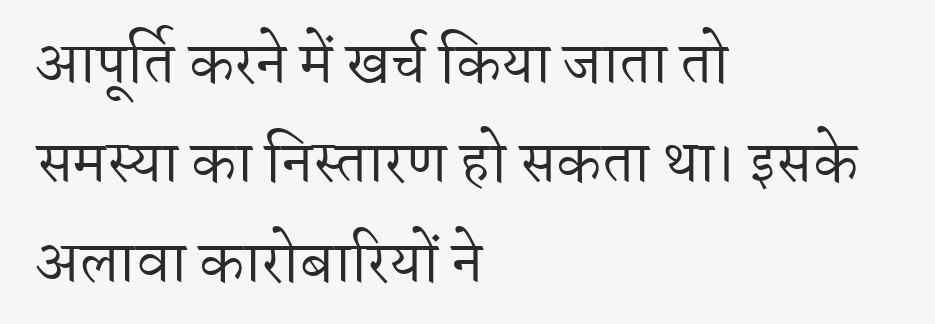आपूर्ति करने में खर्च किया जाता तो समस्या का निस्तारण हो सकता था। इसके अलावा कारोबारियों ने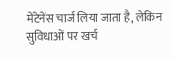मेंटेनेंस चार्ज लिया जाता है, लेकिन सुविधाओं पर खर्च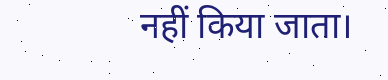नहीं किया जाता।